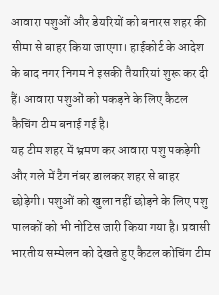आवारा पशुओं और डेयरियों को बनारस शहर की सीमा से बाहर किया जाएगा। हाईकोर्ट के आदेश के बाद नगर निगम ने इसकी तैयारियां शुरू कर दी हैं। आवारा पशुओं को पकड़ने के लिए कैटल कैचिंग टीम बनाई गई है।
यह टीम शहर में भ्रमण कर आवारा पशु पकड़ेगी और गले में टैग नंबर डालकर शहर से बाहर छोड़ेगी। पशुओं को खुला नहीं छोड़ने के लिए पशु पालकों को भी नोटिस जारी किया गया है। प्रवासी भारतीय सम्मेलन को देखते हुए कैटल कोचिंग टीम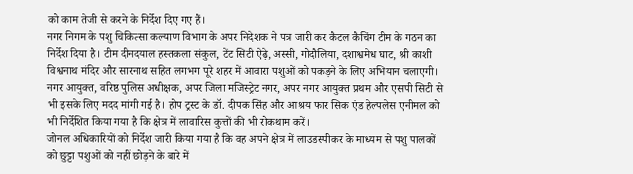को काम तेजी से करने के निर्देश दिए गए हैं।
नगर निगम के पशु चिकित्सा कल्याण विभाग के अपर निदेशक ने पत्र जारी कर कैटल कैचिंग टीम के गठन का निर्देश दिया है। टीम दीनदयाल हस्तकला संकुल, टेंट सिटी ऐढ़े, अस्सी, गोदौलिया, दशाश्वमेध घाट, श्री काशी विश्वनाथ मंदिर और सारनाथ सहित लगभग पूरे शहर में आवारा पशुओं को पकड़ने के लिए अभियान चलाएगी।
नगर आयुक्त, वरिष्ठ पुलिस अधीक्षक, अपर जिला मजिस्ट्रेट नगर, अपर नगर आयुक्त प्रथम और एसपी सिटी से भी इसके लिए मदद मांगी गई है। होप ट्रस्ट के डॉ. दीपक सिंह और आश्रय फार सिक एंड हेल्पलेस एनीमल को भी निर्देशित किया गया है कि क्षेत्र में लावारिस कुत्तों की भी रोकथाम करें।
जोनल अधिकारियों को निर्देश जारी किया गया है कि वह अपने क्षेत्र में लाउडस्पीकर के माध्यम से पशु पालकों को छुट्टा पशुओं को नहीं छोड़ने के बारे में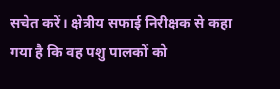सचेत करें। क्षेत्रीय सफाई निरीक्षक से कहा गया है कि वह पशु पालकों को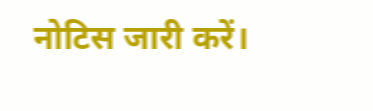नोटिस जारी करें।